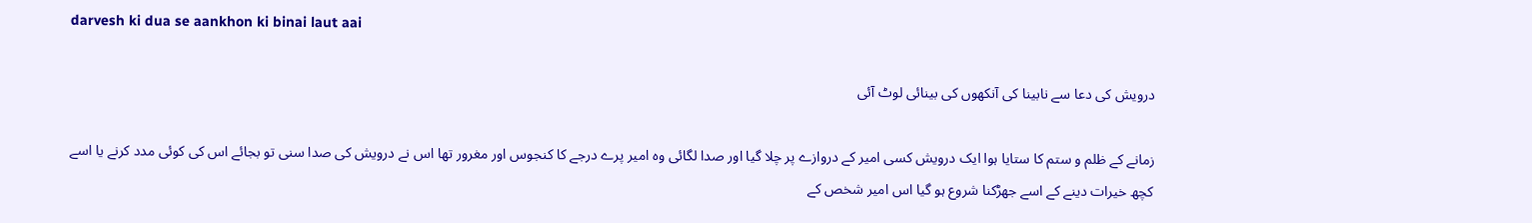darvesh ki dua se aankhon ki binai laut aai

درویش کی دعا سے نابینا کی آنکھوں کی بینائی لوٹ آئی

زمانے کے ظلم و ستم کا ستایا ہوا ایک درویش کسی امیر کے دروازے پر چلا گیا اور صدا لگائی وہ امیر پرے درجے کا کنجوس اور مغرور تھا اس نے درویش کی صدا سنی تو بجائے اس کی کوئی مدد کرنے یا اسے کچھ خیرات دینے کے اسے جھڑکنا شروع ہو گیا اس امیر شخص کے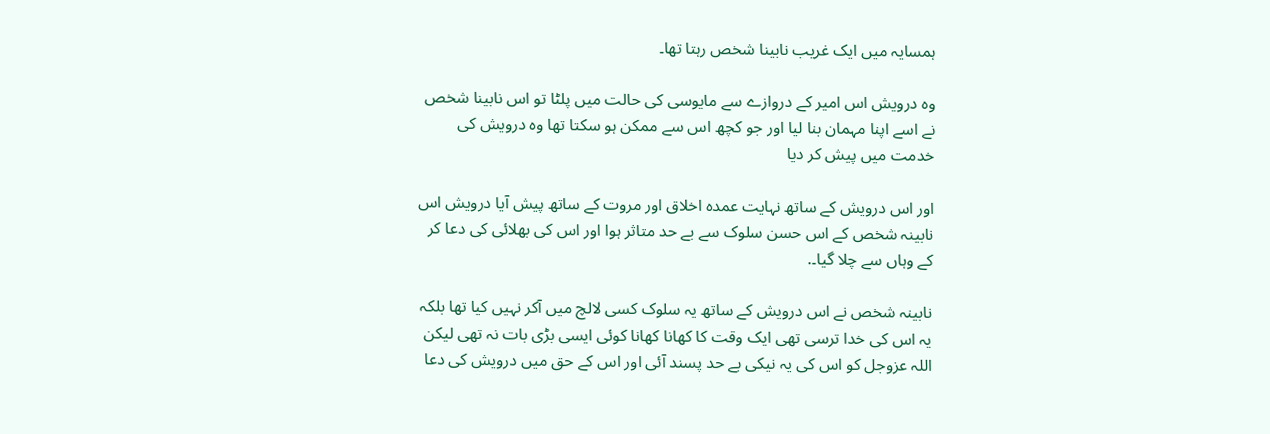ہمسایہ میں ایک غریب نابینا شخص رہتا تھا۔

وہ درویش اس امیر کے دروازے سے مایوسی کی حالت میں پلٹا تو اس نابینا شخص نے اسے اپنا مہمان بنا لیا اور جو کچھ اس سے ممکن ہو سکتا تھا وہ درویش کی خدمت میں پیش کر دیا

اور اس درویش کے ساتھ نہایت عمدہ اخلاق اور مروت کے ساتھ پیش آیا درویش اس نابینہ شخص کے اس حسن سلوک سے بے حد متاثر ہوا اور اس کی بھلائی کی دعا کر کے وہاں سے چلا گیا۔.

نابینہ شخص نے اس درویش کے ساتھ یہ سلوک کسی لالچ میں آکر نہیں کیا تھا بلکہ یہ اس کی خدا ترسی تھی ایک وقت کا کھانا کھانا کوئی ایسی بڑی بات نہ تھی لیکن اللہ عزوجل کو اس کی یہ نیکی بے حد پسند آئی اور اس کے حق میں درویش کی دعا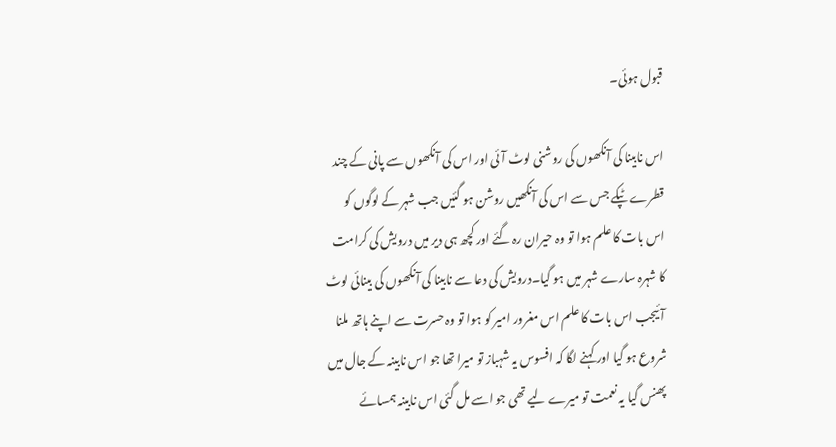قبول ہوئی۔

اس نابینا کی آنکھوں کی روشنی لوٹ آئی اور اس کی آنکھوں سے پانی کے چند قطرے ٹپکے جس سے اس کی آنکھیں روشن ہو گئیں جب شہر کے لوگوں کو اس بات کا علم ہوا تو وہ حیران رہ گئے اور کچھ ہی دیر میں درویش کی کرامت کا شہرہ سارے شہر میں ہو گیا۔درویش کی دعا سے نابینا کی آنکھوں کی بینائی لوٹ آئیجب اس بات کا علم اس مغرور امیر کو ہوا تو وہ حسرت سے اپنے ہاتھ ملنا شروع ہو گیا اور کہنے لگا کہ افسوس یہ شہباز تو میرا تھا جو اس نابینہ کے جال میں پھنس گیا یہ نعمت تو میرے لیے تھی جو اسے مل گئی اس نابینہ ہمسائے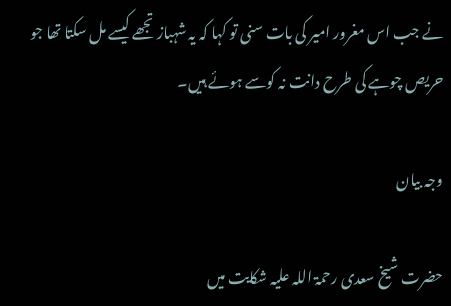نے جب اس مغرور امیر کی بات سنی تو کہا کہ یہ شہباز تجھے کیسے مل سکتا تھا جو حریص چوہے کی طرح دانت نہ کوسے ہوئے ہیں۔

وجہ بیان

حضرت شیخ سعدی رحمۃ اللہ علیہ شکایت میں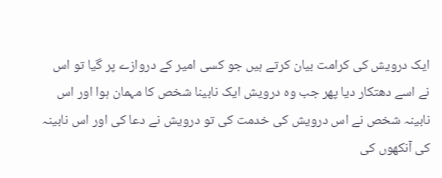ایک درویش کی کرامت بیان کرتے ہیں جو کسی امیر کے دروازے پر گیا تو اس نے اسے دھتکار دیا پھر جب وہ درویش ایک نابینا شخص کا مہمان ہوا اور اس نابینہ شخص نے اس درویش کی خدمت کی تو درویش نے دعا کی اور اس نابینہ کی آنکھوں کی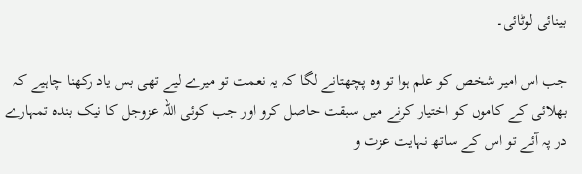بینائی لوٹائی۔

جب اس امیر شخص کو علم ہوا تو وہ پچھتانے لگا کہ یہ نعمت تو میرے لیے تھی بس یاد رکھنا چاہیے کہ بھلائی کے کاموں کو اختیار کرنے میں سبقت حاصل کرو اور جب کوئی اللہ عزوجل کا نیک بندہ تمہارے در پہ آئے تو اس کے ساتھ نہایت عزت و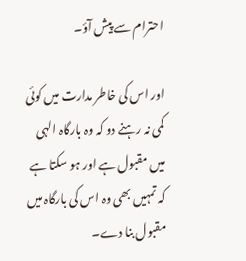احترام سے پیش آؤ۔

اور اس کی خاطر مدارت میں کوئی کمی نہ رہنے دو کہ وہ بارگاہ الہی میں مقبول ہے اور ہو سکتا ہے کہ تمہیں بھی وہ اس کی بارگاہ میں مقبول بنا دے۔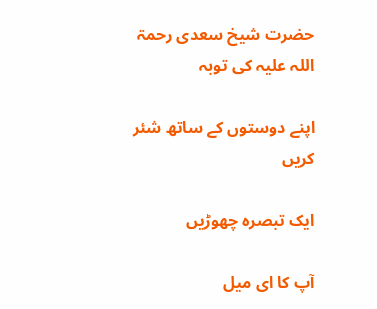حضرت شیخ سعدی رحمۃ اللہ علیہ کی توبہ

اپنے دوستوں کے ساتھ شئر کریں

ایک تبصرہ چھوڑیں

آپ کا ای میل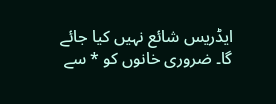ایڈریس شائع نہیں کیا جائے گا۔ ضروری خانوں کو * سے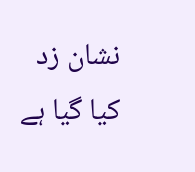نشان زد کیا گیا ہے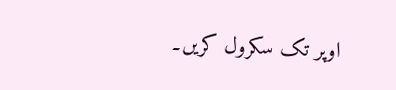اوپر تک سکرول کریں۔